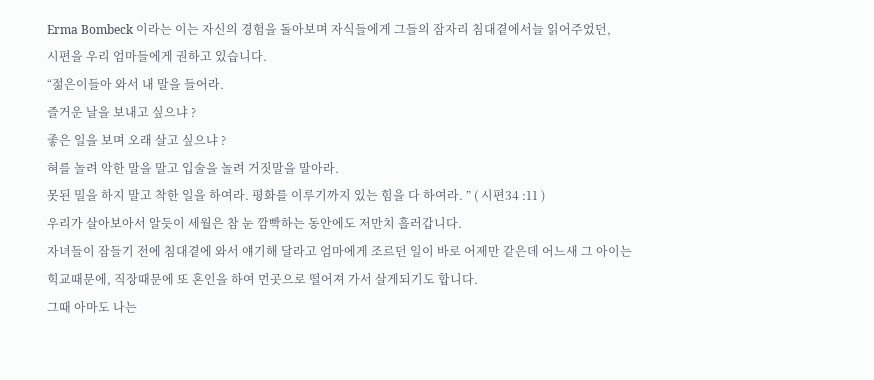Erma Bombeck 이라는 이는 자신의 경험을 돌아보며 자식들에게 그들의 잠자리 침대곁에서늘 읽어주었던,
시편을 우리 엄마들에게 권하고 있습니다.
“젊은이들아 와서 내 말을 들어라.
즐거운 날을 보내고 싶으냐 ?
좋은 일을 보며 오래 살고 싶으냐 ?
혀를 놀려 악한 말을 말고 입술을 놀려 거짓말을 말아라.
못된 밀을 하지 말고 착한 일을 하여라. 평화를 이루기까지 있는 힘을 다 하여라. ” ( 시편34 :11 )
우리가 살아보아서 알듯이 세월은 참 눈 깜빡하는 동안에도 저만치 흘러갑니다.
자녀들이 잠들기 전에 침대곁에 와서 얘기해 달라고 엄마에게 조르던 일이 바로 어제만 같은데 어느새 그 아이는
힉교때문에, 직장때문에 또 혼인을 하여 먼곳으로 떨어져 가서 살게되기도 합니다.
그때 아마도 나는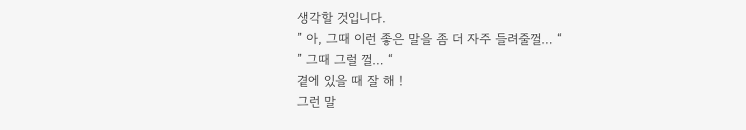생각할 것입니다.
” 아, 그때 이런 좋은 말을 좀 더 자주 들려줄껄… “
” 그때 그럴 껄… “
곁에 있을 때 잘 해 !
그런 말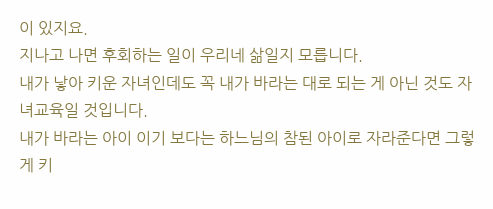이 있지요.
지나고 나면 후회하는 일이 우리네 삶일지 모릅니다.
내가 낳아 키운 자녀인데도 꼭 내가 바라는 대로 되는 게 아닌 것도 자녀교육일 것입니다.
내가 바라는 아이 이기 보다는 하느님의 참된 아이로 자라준다면 그렇게 키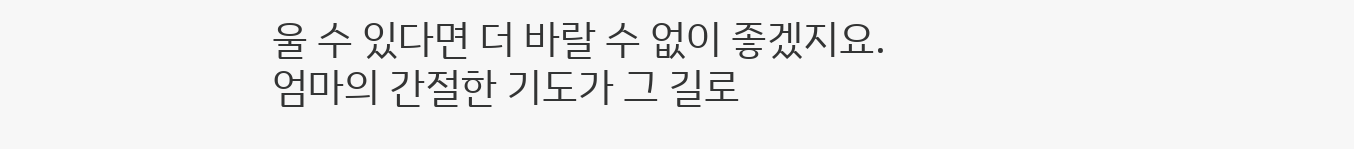울 수 있다면 더 바랄 수 없이 좋겠지요.
엄마의 간절한 기도가 그 길로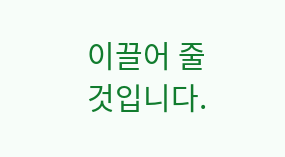이끌어 줄 것입니다.